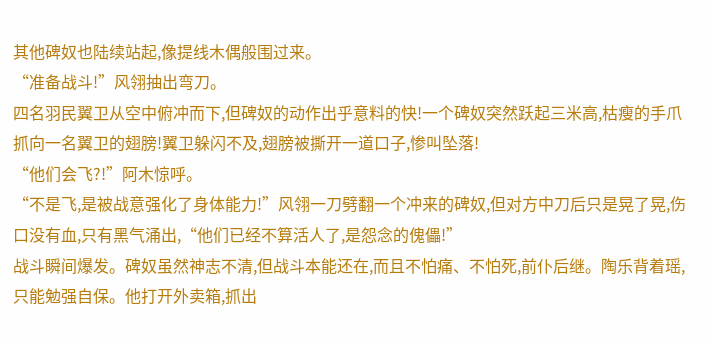其他碑奴也陆续站起,像提线木偶般围过来。
“准备战斗!”风翎抽出弯刀。
四名羽民翼卫从空中俯冲而下,但碑奴的动作出乎意料的快!一个碑奴突然跃起三米高,枯瘦的手爪抓向一名翼卫的翅膀!翼卫躲闪不及,翅膀被撕开一道口子,惨叫坠落!
“他们会飞?!”阿木惊呼。
“不是飞,是被战意强化了身体能力!”风翎一刀劈翻一个冲来的碑奴,但对方中刀后只是晃了晃,伤口没有血,只有黑气涌出,“他们已经不算活人了,是怨念的傀儡!”
战斗瞬间爆发。碑奴虽然神志不清,但战斗本能还在,而且不怕痛、不怕死,前仆后继。陶乐背着瑶,只能勉强自保。他打开外卖箱,抓出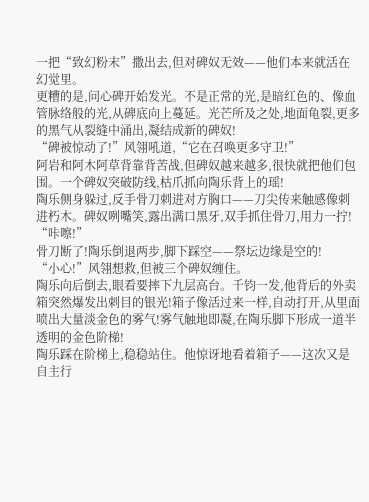一把“致幻粉末”撒出去,但对碑奴无效——他们本来就活在幻觉里。
更糟的是,问心碑开始发光。不是正常的光,是暗红色的、像血管脉络般的光,从碑底向上蔓延。光芒所及之处,地面龟裂,更多的黑气从裂缝中涌出,凝结成新的碑奴!
“碑被惊动了!”风翎吼道,“它在召唤更多守卫!”
阿岩和阿木阿草背靠背苦战,但碑奴越来越多,很快就把他们包围。一个碑奴突破防线,枯爪抓向陶乐背上的瑶!
陶乐侧身躲过,反手骨刀刺进对方胸口——刀尖传来触感像刺进朽木。碑奴咧嘴笑,露出满口黑牙,双手抓住骨刀,用力一拧!
“咔嚓!”
骨刀断了!陶乐倒退两步,脚下踩空——祭坛边缘是空的!
“小心!”风翎想救,但被三个碑奴缠住。
陶乐向后倒去,眼看要摔下九层高台。千钧一发,他背后的外卖箱突然爆发出刺目的银光!箱子像活过来一样,自动打开,从里面喷出大量淡金色的雾气!雾气触地即凝,在陶乐脚下形成一道半透明的金色阶梯!
陶乐踩在阶梯上,稳稳站住。他惊讶地看着箱子——这次又是自主行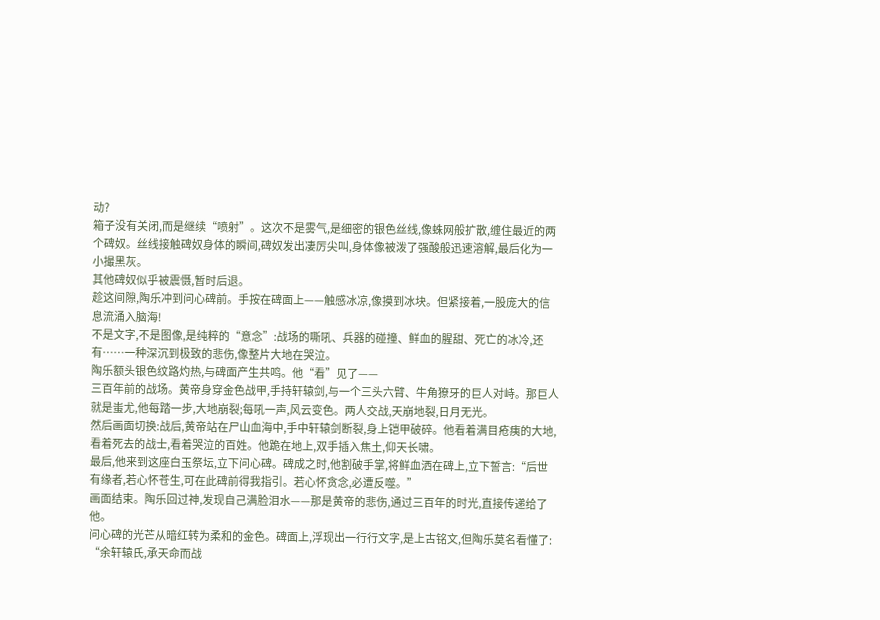动?
箱子没有关闭,而是继续“喷射”。这次不是雾气,是细密的银色丝线,像蛛网般扩散,缠住最近的两个碑奴。丝线接触碑奴身体的瞬间,碑奴发出凄厉尖叫,身体像被泼了强酸般迅速溶解,最后化为一小撮黑灰。
其他碑奴似乎被震慑,暂时后退。
趁这间隙,陶乐冲到问心碑前。手按在碑面上——触感冰凉,像摸到冰块。但紧接着,一股庞大的信息流涌入脑海!
不是文字,不是图像,是纯粹的“意念”:战场的嘶吼、兵器的碰撞、鲜血的腥甜、死亡的冰冷,还有……一种深沉到极致的悲伤,像整片大地在哭泣。
陶乐额头银色纹路灼热,与碑面产生共鸣。他“看”见了——
三百年前的战场。黄帝身穿金色战甲,手持轩辕剑,与一个三头六臂、牛角獠牙的巨人对峙。那巨人就是蚩尤,他每踏一步,大地崩裂;每吼一声,风云变色。两人交战,天崩地裂,日月无光。
然后画面切换:战后,黄帝站在尸山血海中,手中轩辕剑断裂,身上铠甲破碎。他看着满目疮痍的大地,看着死去的战士,看着哭泣的百姓。他跪在地上,双手插入焦土,仰天长啸。
最后,他来到这座白玉祭坛,立下问心碑。碑成之时,他割破手掌,将鲜血洒在碑上,立下誓言:“后世有缘者,若心怀苍生,可在此碑前得我指引。若心怀贪念,必遭反噬。”
画面结束。陶乐回过神,发现自己满脸泪水——那是黄帝的悲伤,通过三百年的时光,直接传递给了他。
问心碑的光芒从暗红转为柔和的金色。碑面上,浮现出一行行文字,是上古铭文,但陶乐莫名看懂了:
“余轩辕氏,承天命而战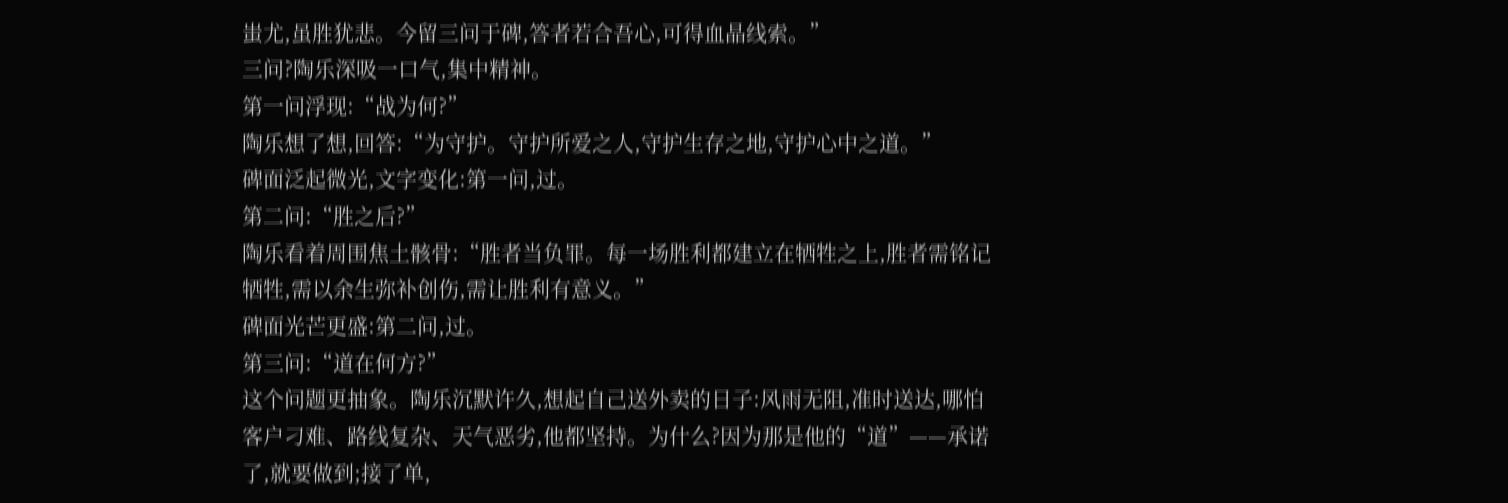蚩尤,虽胜犹悲。今留三问于碑,答者若合吾心,可得血晶线索。”
三问?陶乐深吸一口气,集中精神。
第一问浮现:“战为何?”
陶乐想了想,回答:“为守护。守护所爱之人,守护生存之地,守护心中之道。”
碑面泛起微光,文字变化:第一问,过。
第二问:“胜之后?”
陶乐看着周围焦土骸骨:“胜者当负罪。每一场胜利都建立在牺牲之上,胜者需铭记牺牲,需以余生弥补创伤,需让胜利有意义。”
碑面光芒更盛:第二问,过。
第三问:“道在何方?”
这个问题更抽象。陶乐沉默许久,想起自己送外卖的日子:风雨无阻,准时送达,哪怕客户刁难、路线复杂、天气恶劣,他都坚持。为什么?因为那是他的“道”——承诺了,就要做到;接了单,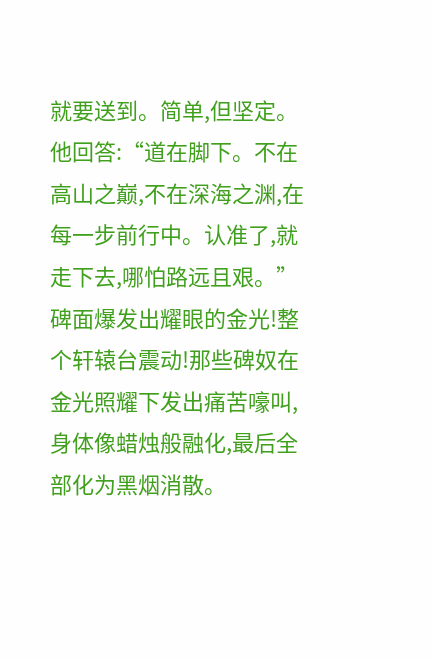就要送到。简单,但坚定。
他回答:“道在脚下。不在高山之巅,不在深海之渊,在每一步前行中。认准了,就走下去,哪怕路远且艰。”
碑面爆发出耀眼的金光!整个轩辕台震动!那些碑奴在金光照耀下发出痛苦嚎叫,身体像蜡烛般融化,最后全部化为黑烟消散。